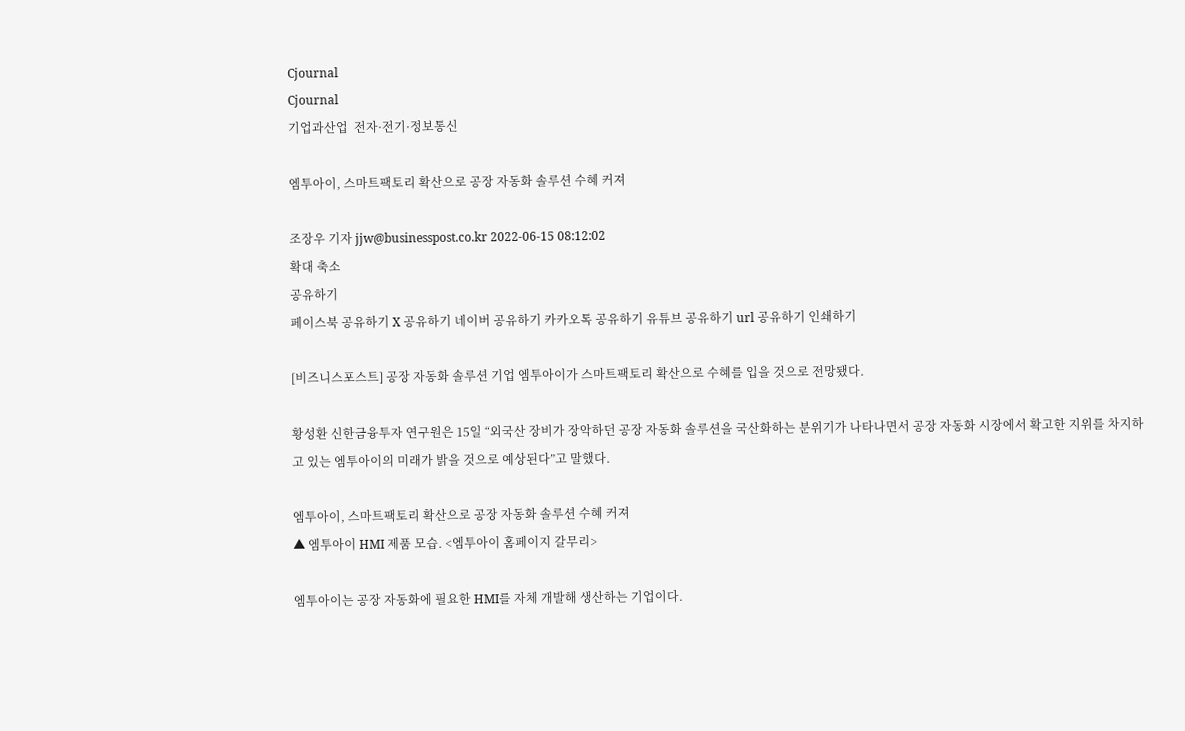Cjournal
Cjournal
기업과산업  전자·전기·정보통신

엠투아이, 스마트팩토리 확산으로 공장 자동화 솔루션 수혜 커져

조장우 기자 jjw@businesspost.co.kr 2022-06-15 08:12:02
확대 축소
공유하기
페이스북 공유하기 X 공유하기 네이버 공유하기 카카오톡 공유하기 유튜브 공유하기 url 공유하기 인쇄하기

[비즈니스포스트] 공장 자동화 솔루션 기업 엠투아이가 스마트팩토리 확산으로 수혜를 입을 것으로 전망됐다.

황성환 신한금융투자 연구원은 15일 “외국산 장비가 장악하던 공장 자동화 솔루션을 국산화하는 분위기가 나타나면서 공장 자동화 시장에서 확고한 지위를 차지하고 있는 엠투아이의 미래가 밝을 것으로 예상된다”고 말했다.

엠투아이, 스마트팩토리 확산으로 공장 자동화 솔루션 수혜 커져
▲ 엠투아이 HMI 제품 모습. <엠투아이 홈페이지 갈무리>

엠투아이는 공장 자동화에 필요한 HMI를 자체 개발해 생산하는 기업이다.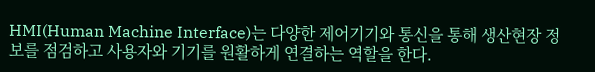HMI(Human Machine Interface)는 다양한 제어기기와 통신을 통해 생산현장 정보를 점검하고 사용자와 기기를 원활하게 연결하는 역할을 한다.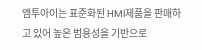엠투아이는 표준화된 HMI제품을 판매하고 있어 높은 범용성을 기반으로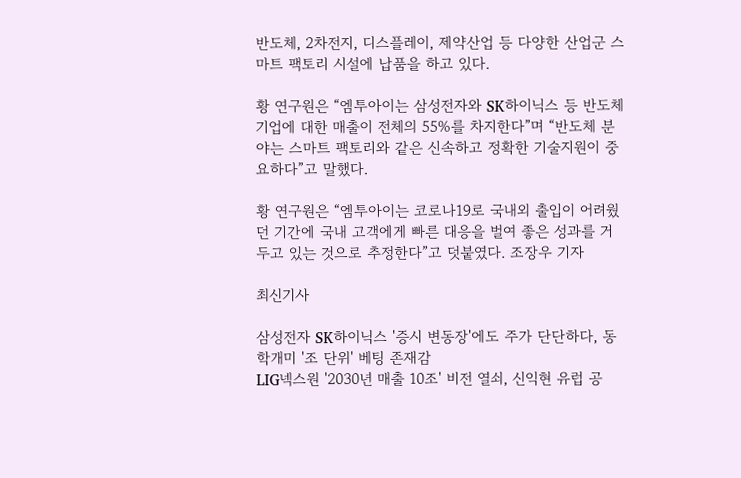반도체, 2차전지, 디스플레이, 제약산업 등 다양한 산업군 스마트 팩토리 시설에 납품을 하고 있다.

황 연구원은 “엠투아이는 삼성전자와 SK하이닉스 등 반도체 기업에 대한 매출이 전체의 55%를 차지한다”며 “반도체 분야는 스마트 팩토리와 같은 신속하고 정확한 기술지원이 중요하다”고 말했다.

황 연구원은 “엠투아이는 코로나19로 국내외 출입이 어려웠던 기간에 국내 고객에게 빠른 대응을 벌여 좋은 성과를 거두고 있는 것으로 추정한다”고 덧붙였다. 조장우 기자

최신기사

삼성전자 SK하이닉스 '증시 변동장'에도 주가 단단하다, 동학개미 '조 단위' 베팅 존재감
LIG넥스원 '2030년 매출 10조' 비전 열쇠, 신익현 유럽 공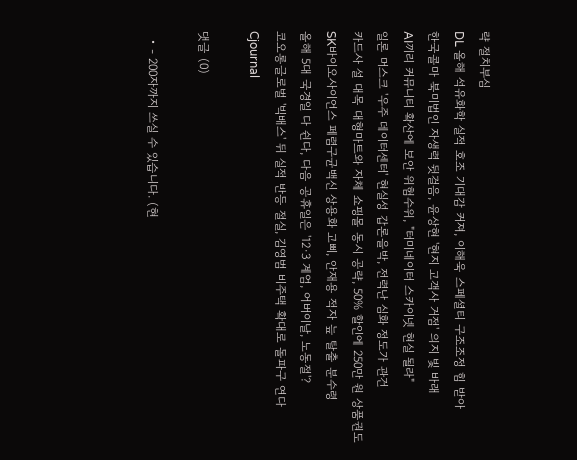략 절치부심
DL 올해 석유화학 실적 호조 기대감 커져, 이해욱 스페셜티 구조조정 힘 받아
한국콜마 북미법인 자생력 뒷걸음, 윤상현 '현지 고객사 거점' 의지 빛 바래
AI끼리 커뮤니티 확산에 보안 위험수위, "터미네이터 스카이넷 현실 될라"
일론 머스크 '우주 데이터센터' 현실성 갑론을박, 전력난 심화 정도가 관건
카드사 설 대목 대형마트와 자체 쇼핑몰 동시 공략, 50% 할인에 250만 원 상품권도
SK바이오사이언스 페렴구균백신 상용화 고삐, 안재용 적자 늪 탈출 분수령
올해 5대 국경일 다 쉰다, 다음 공휴일은 '12·3 계엄, 어버이날, 노동절'?
코오롱글로벌 '빅배스' 뒤 실적 반등 절실, 김영범 비주택 확대로 돌파구 연다
Cjournal

댓글 (0)

  • - 200자까지 쓰실 수 있습니다. (현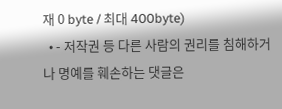재 0 byte / 최대 400byte)
  • - 저작권 등 다른 사람의 권리를 침해하거나 명예를 훼손하는 댓글은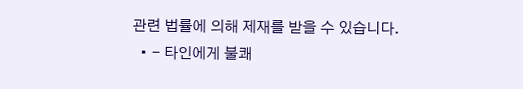관련 법률에 의해 제재를 받을 수 있습니다.
  • - 타인에게 불쾌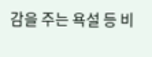감을 주는 욕설 등 비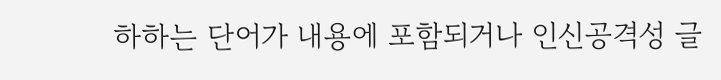하하는 단어가 내용에 포함되거나 인신공격성 글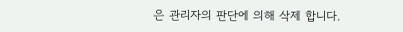은 관리자의 판단에 의해 삭제 합니다.